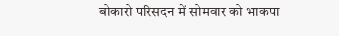बोकारो परिसदन में सोमवार को भाकपा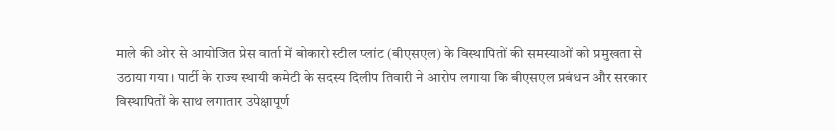माले की ओर से आयोजित प्रेस वार्ता में बोकारो स्टील प्लांट (बीएसएल) के विस्थापितों की समस्याओं को प्रमुखता से उठाया गया। पार्टी के राज्य स्थायी कमेटी के सदस्य दिलीप तिवारी ने आरोप लगाया कि बीएसएल प्रबंधन और सरकार विस्थापितों के साथ लगातार उपेक्षापूर्ण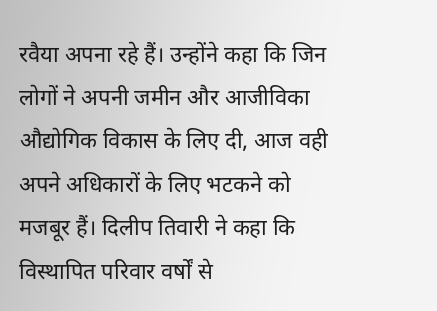रवैया अपना रहे हैं। उन्होंने कहा कि जिन लोगों ने अपनी जमीन और आजीविका औद्योगिक विकास के लिए दी, आज वही अपने अधिकारों के लिए भटकने को मजबूर हैं। दिलीप तिवारी ने कहा कि विस्थापित परिवार वर्षों से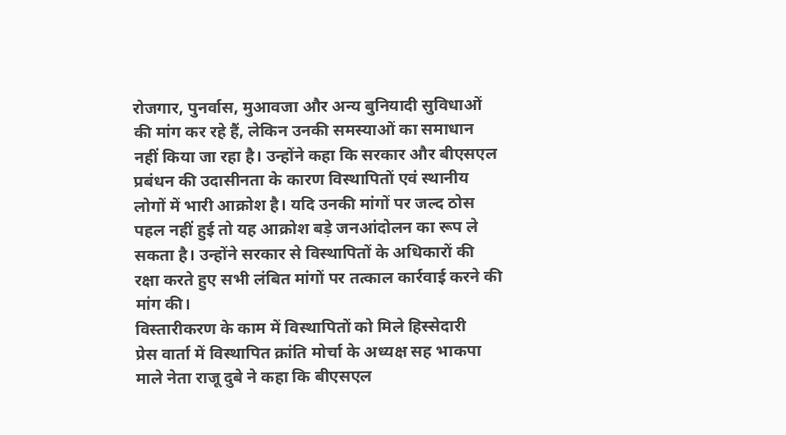रोजगार, पुनर्वास, मुआवजा और अन्य बुनियादी सुविधाओं की मांग कर रहे हैं, लेकिन उनकी समस्याओं का समाधान नहीं किया जा रहा है। उन्होंने कहा कि सरकार और बीएसएल प्रबंधन की उदासीनता के कारण विस्थापितों एवं स्थानीय लोगों में भारी आक्रोश है। यदि उनकी मांगों पर जल्द ठोस पहल नहीं हुई तो यह आक्रोश बड़े जनआंदोलन का रूप ले सकता है। उन्होंने सरकार से विस्थापितों के अधिकारों की रक्षा करते हुए सभी लंबित मांगों पर तत्काल कार्रवाई करने की मांग की।
विस्तारीकरण के काम में विस्थापितों को मिले हिस्सेदारी
प्रेस वार्ता में विस्थापित क्रांति मोर्चा के अध्यक्ष सह भाकपा माले नेता राजू दुबे ने कहा कि बीएसएल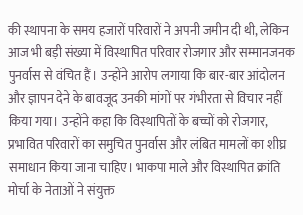की स्थापना के समय हजारों परिवारों ने अपनी जमीन दी थी, लेकिन आज भी बड़ी संख्या में विस्थापित परिवार रोजगार और सम्मानजनक पुनर्वास से वंचित हैं। उन्होंने आरोप लगाया कि बार-बार आंदोलन और ज्ञापन देने के बावजूद उनकी मांगों पर गंभीरता से विचार नहीं किया गया। उन्होंने कहा कि विस्थापितों के बच्चों को रोजगार, प्रभावित परिवारों का समुचित पुनर्वास और लंबित मामलों का शीघ्र समाधान किया जाना चाहिए। भाकपा माले और विस्थापित क्रांति मोर्चा के नेताओं ने संयुक्त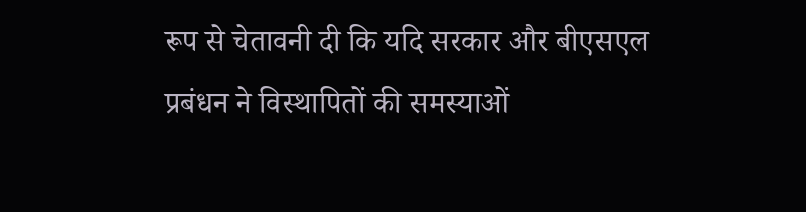रूप से चेतावनी दी कि यदि सरकार और बीएसएल प्रबंधन ने विस्थापितों की समस्याओं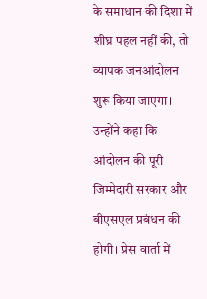के समाधान की दिशा में शीघ्र पहल नहीं की, तो व्यापक जनआंदोलन शुरू किया जाएगा। उन्होंने कहा कि आंदोलन की पूरी जिम्मेदारी सरकार और बीएसएल प्रबंधन की होगी। प्रेस वार्ता में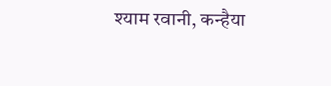श्याम रवानी, कन्हैया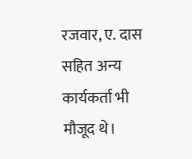रजवार, ए. दास सहित अन्य कार्यकर्ता भी मौजूद थे।